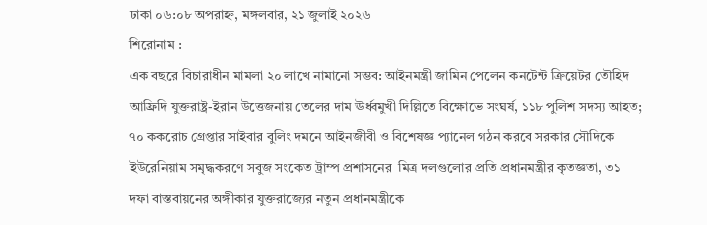ঢাকা ০৬:০৮ অপরাহ্ন, মঙ্গলবার, ২১ জুলাই ২০২৬
শিরোনাম :
এক বছরে বিচারাধীন মামলা ২০ লাখে নামানো সম্ভব: আইনমন্ত্রী জামিন পেলেন কনটেন্ট ক্রিয়েটর তৌহিদ আফ্রিদি যুক্তরাষ্ট্র-ইরান উত্তেজনায় তেলের দাম ঊর্ধ্বমুখী দিল্লিতে বিক্ষোভে সংঘর্ষ, ১১৮ পুলিশ সদস্য আহত; ৭০ ককরোচ গ্রেপ্তার সাইবার বুলিং দমনে আইনজীবী ও বিশেষজ্ঞ প্যানেল গঠন করবে সরকার সৌদিকে ইউরেনিয়াম সমৃদ্ধকরণে সবুজ সংকেত ট্রাম্প প্রশাসনের  মিত্র দলগুলোর প্রতি প্রধানমন্ত্রীর কৃতজ্ঞতা, ৩১ দফা বাস্তবায়নের অঙ্গীকার যুক্তরাজ্যের নতুন প্রধানমন্ত্রীকে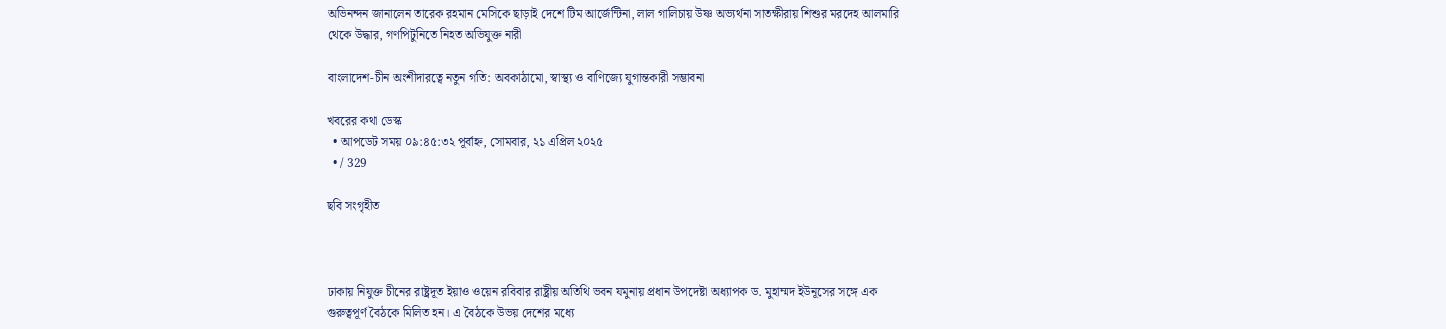অভিনন্দন জানালেন তারেক রহমান মেসিকে ছাড়াই দেশে টিম আর্জেন্টিনা, লাল গালিচায় উষ্ণ অভ্যর্থনা সাতক্ষীরায় শিশুর মরদেহ আলমারি থেকে উদ্ধার, গণপিটুনিতে নিহত অভিযুক্ত নারী

বাংলাদেশ-চীন অংশীদারত্বে নতুন গতি: অবকাঠামো, স্বাস্থ্য ও বাণিজ্যে যুগান্তকারী সম্ভাবনা

খবরের কথা ডেস্ক
  • আপডেট সময় ০৯:৪৫:৩২ পূর্বাহ্ন, সোমবার, ২১ এপ্রিল ২০২৫
  • / 329

ছবি সংগৃহীত



ঢাকায় নিযুক্ত চীনের রাষ্ট্রদূত ইয়াও ওয়েন রবিবার রাষ্ট্রীয় অতিথি ভবন যমুনায় প্রধান উপদেষ্টা অধ্যাপক ড. মুহাম্মদ ইউনূসের সঙ্গে এক গুরুত্বপূর্ণ বৈঠকে মিলিত হন। এ বৈঠকে উভয় দেশের মধ্যে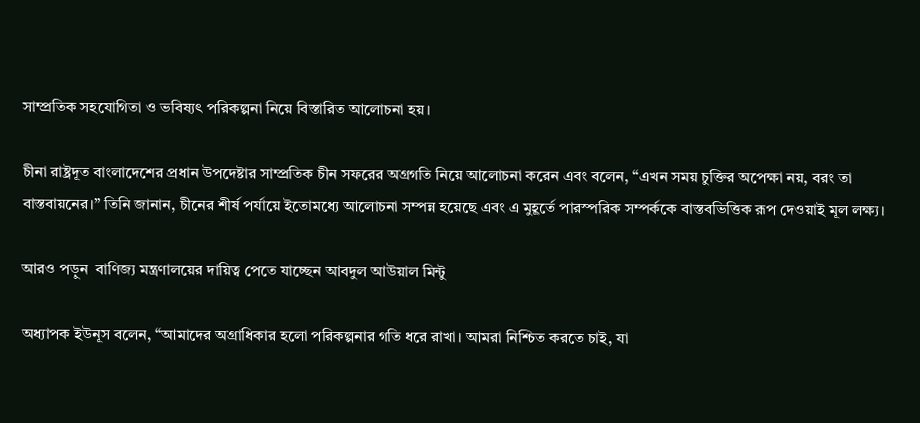সাম্প্রতিক সহযোগিতা ও ভবিষ্যৎ পরিকল্পনা নিয়ে বিস্তারিত আলোচনা হয়।

চীনা রাষ্ট্রদূত বাংলাদেশের প্রধান উপদেষ্টার সাম্প্রতিক চীন সফরের অগ্রগতি নিয়ে আলোচনা করেন এবং বলেন, “এখন সময় চুক্তির অপেক্ষা নয়, বরং তা বাস্তবায়নের।” তিনি জানান, চীনের শীর্ষ পর্যায়ে ইতোমধ্যে আলোচনা সম্পন্ন হয়েছে এবং এ মুহূর্তে পারস্পরিক সম্পর্ককে বাস্তবভিত্তিক রূপ দেওয়াই মূল লক্ষ্য।

আরও পড়ুন  বাণিজ্য মন্ত্রণালয়ের দায়িত্ব পেতে যাচ্ছেন আবদুল আউয়াল মিন্টু

অধ্যাপক ইউনূস বলেন, “আমাদের অগ্রাধিকার হলো পরিকল্পনার গতি ধরে রাখা। আমরা নিশ্চিত করতে চাই, যা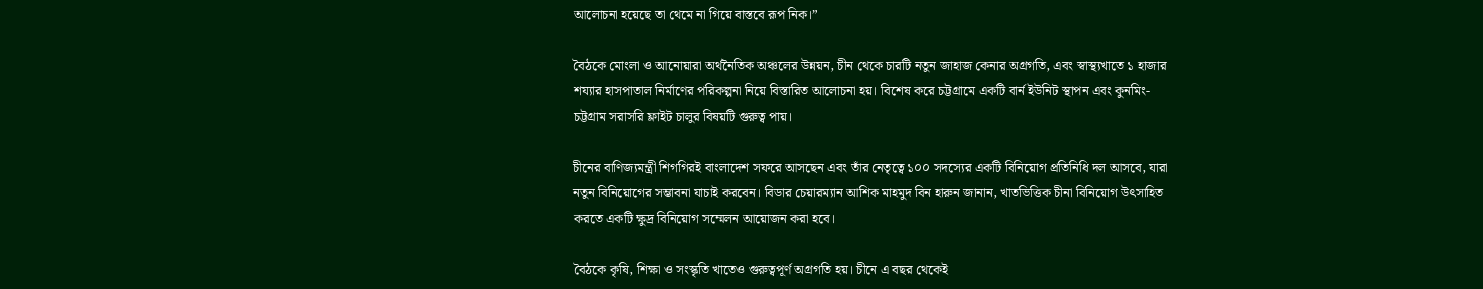আলোচনা হয়েছে তা থেমে না গিয়ে বাস্তবে রূপ নিক।”

বৈঠকে মোংলা ও আনোয়ারা অর্থনৈতিক অঞ্চলের উন্নয়ন, চীন থেকে চারটি নতুন জাহাজ কেনার অগ্রগতি, এবং স্বাস্থ্যখাতে ১ হাজার শয্যার হাসপাতাল নির্মাণের পরিকল্পনা নিয়ে বিস্তারিত আলোচনা হয়। বিশেষ করে চট্টগ্রামে একটি বার্ন ইউনিট স্থাপন এবং কুনমিং-চট্টগ্রাম সরাসরি ফ্লাইট চালুর বিষয়টি গুরুত্ব পায়।

চীনের বাণিজ্যমন্ত্রী শিগগিরই বাংলাদেশ সফরে আসছেন এবং তাঁর নেতৃত্বে ১০০ সদস্যের একটি বিনিয়োগ প্রতিনিধি দল আসবে, যারা নতুন বিনিয়োগের সম্ভাবনা যাচাই করবেন। বিডার চেয়ারম্যান আশিক মাহমুদ বিন হারুন জানান, খাতভিত্তিক চীনা বিনিয়োগ উৎসাহিত করতে একটি ক্ষুদ্র বিনিয়োগ সম্মেলন আয়োজন করা হবে।

বৈঠকে কৃষি, শিক্ষা ও সংস্কৃতি খাতেও গুরুত্বপূর্ণ অগ্রগতি হয়। চীনে এ বছর থেকেই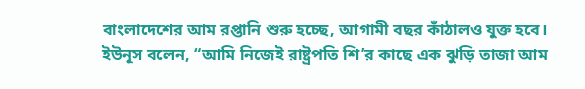বাংলাদেশের আম রপ্তানি শুরু হচ্ছে, আগামী বছর কাঁঠালও যুক্ত হবে। ইউনূস বলেন, “আমি নিজেই রাষ্ট্রপতি শি’র কাছে এক ঝুড়ি তাজা আম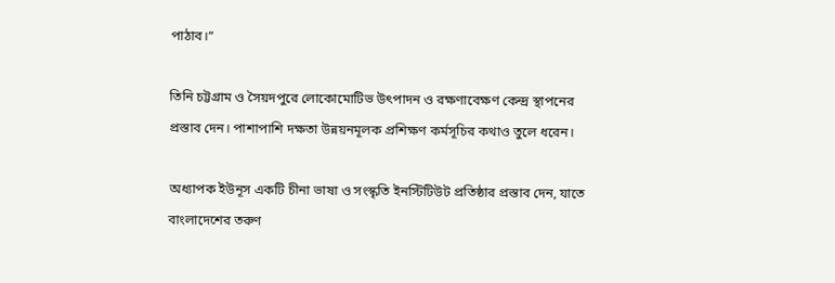পাঠাব।”

তিনি চট্টগ্রাম ও সৈয়দপুরে লোকোমোটিভ উৎপাদন ও রক্ষণাবেক্ষণ কেন্দ্র স্থাপনের প্রস্তাব দেন। পাশাপাশি দক্ষতা উন্নয়নমূলক প্রশিক্ষণ কর্মসূচির কথাও তুলে ধরেন।

অধ্যাপক ইউনূস একটি চীনা ভাষা ও সংস্কৃতি ইনস্টিটিউট প্রতিষ্ঠার প্রস্তাব দেন, যাতে বাংলাদেশের তরুণ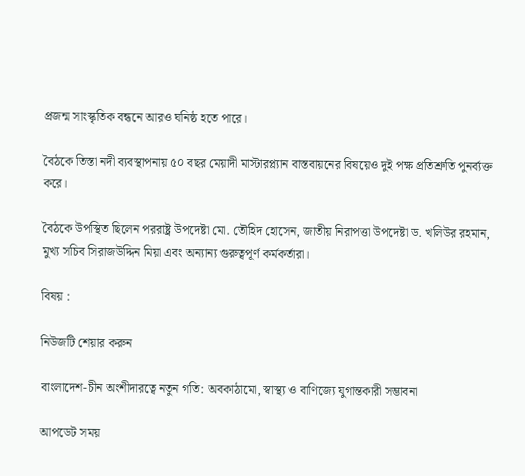প্রজন্ম সাংস্কৃতিক বন্ধনে আরও ঘনিষ্ঠ হতে পারে।

বৈঠকে তিস্তা নদী ব্যবস্থাপনায় ৫০ বছর মেয়াদী মাস্টারপ্ল্যান বাস্তবায়নের বিষয়েও দুই পক্ষ প্রতিশ্রুতি পুনর্ব্যক্ত করে।

বৈঠকে উপস্থিত ছিলেন পররাষ্ট্র উপদেষ্টা মো. তৌহিদ হোসেন, জাতীয় নিরাপত্তা উপদেষ্টা ড. খলিউর রহমান, মুখ্য সচিব সিরাজউদ্দিন মিয়া এবং অন্যান্য গুরুত্বপূর্ণ কর্মকর্তারা।

বিষয় :

নিউজটি শেয়ার করুন

বাংলাদেশ-চীন অংশীদারত্বে নতুন গতি: অবকাঠামো, স্বাস্থ্য ও বাণিজ্যে যুগান্তকারী সম্ভাবনা

আপডেট সময়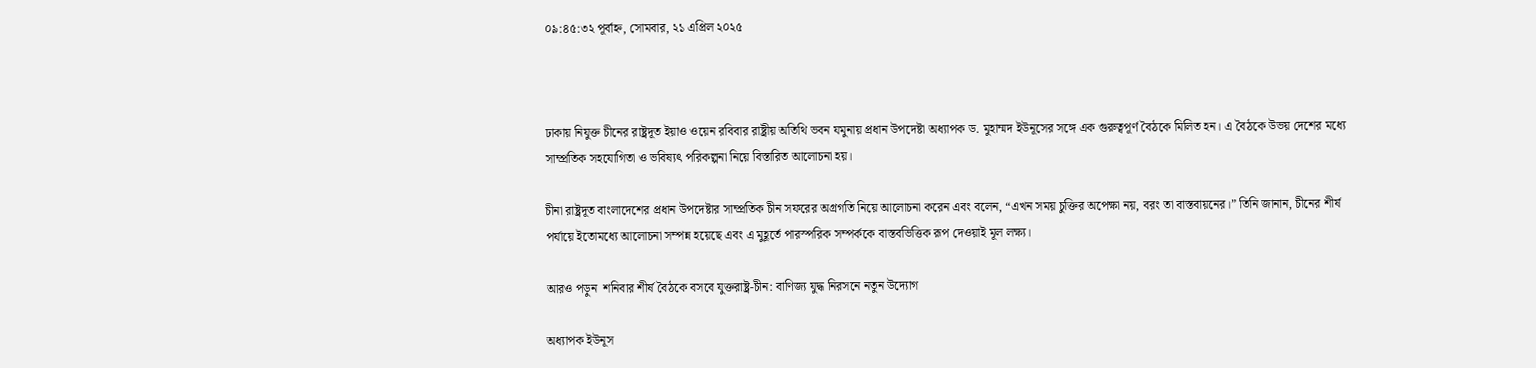০৯:৪৫:৩২ পূর্বাহ্ন, সোমবার, ২১ এপ্রিল ২০২৫



ঢাকায় নিযুক্ত চীনের রাষ্ট্রদূত ইয়াও ওয়েন রবিবার রাষ্ট্রীয় অতিথি ভবন যমুনায় প্রধান উপদেষ্টা অধ্যাপক ড. মুহাম্মদ ইউনূসের সঙ্গে এক গুরুত্বপূর্ণ বৈঠকে মিলিত হন। এ বৈঠকে উভয় দেশের মধ্যে সাম্প্রতিক সহযোগিতা ও ভবিষ্যৎ পরিকল্পনা নিয়ে বিস্তারিত আলোচনা হয়।

চীনা রাষ্ট্রদূত বাংলাদেশের প্রধান উপদেষ্টার সাম্প্রতিক চীন সফরের অগ্রগতি নিয়ে আলোচনা করেন এবং বলেন, “এখন সময় চুক্তির অপেক্ষা নয়, বরং তা বাস্তবায়নের।” তিনি জানান, চীনের শীর্ষ পর্যায়ে ইতোমধ্যে আলোচনা সম্পন্ন হয়েছে এবং এ মুহূর্তে পারস্পরিক সম্পর্ককে বাস্তবভিত্তিক রূপ দেওয়াই মূল লক্ষ্য।

আরও পড়ুন  শনিবার শীর্ষ বৈঠকে বসবে যুক্তরাষ্ট্র-চীন: বাণিজ্য যুদ্ধ নিরসনে নতুন উদ্যোগ

অধ্যাপক ইউনূস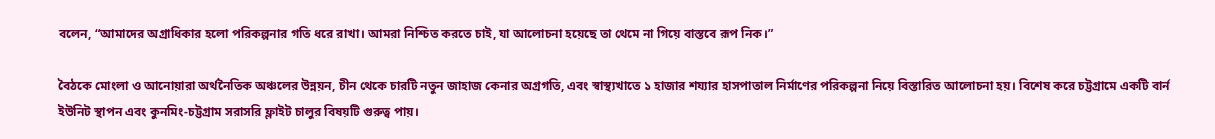বলেন, “আমাদের অগ্রাধিকার হলো পরিকল্পনার গতি ধরে রাখা। আমরা নিশ্চিত করতে চাই, যা আলোচনা হয়েছে তা থেমে না গিয়ে বাস্তবে রূপ নিক।”

বৈঠকে মোংলা ও আনোয়ারা অর্থনৈতিক অঞ্চলের উন্নয়ন, চীন থেকে চারটি নতুন জাহাজ কেনার অগ্রগতি, এবং স্বাস্থ্যখাতে ১ হাজার শয্যার হাসপাতাল নির্মাণের পরিকল্পনা নিয়ে বিস্তারিত আলোচনা হয়। বিশেষ করে চট্টগ্রামে একটি বার্ন ইউনিট স্থাপন এবং কুনমিং-চট্টগ্রাম সরাসরি ফ্লাইট চালুর বিষয়টি গুরুত্ব পায়।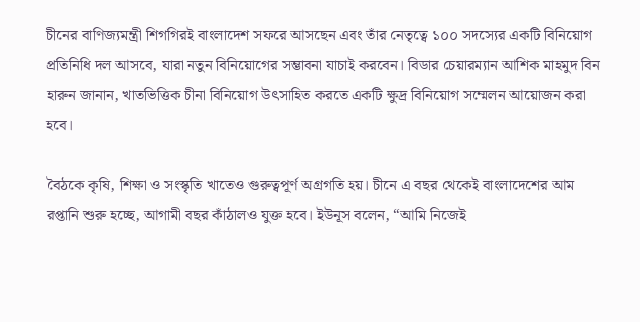চীনের বাণিজ্যমন্ত্রী শিগগিরই বাংলাদেশ সফরে আসছেন এবং তাঁর নেতৃত্বে ১০০ সদস্যের একটি বিনিয়োগ প্রতিনিধি দল আসবে, যারা নতুন বিনিয়োগের সম্ভাবনা যাচাই করবেন। বিডার চেয়ারম্যান আশিক মাহমুদ বিন হারুন জানান, খাতভিত্তিক চীনা বিনিয়োগ উৎসাহিত করতে একটি ক্ষুদ্র বিনিয়োগ সম্মেলন আয়োজন করা হবে।

বৈঠকে কৃষি, শিক্ষা ও সংস্কৃতি খাতেও গুরুত্বপূর্ণ অগ্রগতি হয়। চীনে এ বছর থেকেই বাংলাদেশের আম রপ্তানি শুরু হচ্ছে, আগামী বছর কাঁঠালও যুক্ত হবে। ইউনূস বলেন, “আমি নিজেই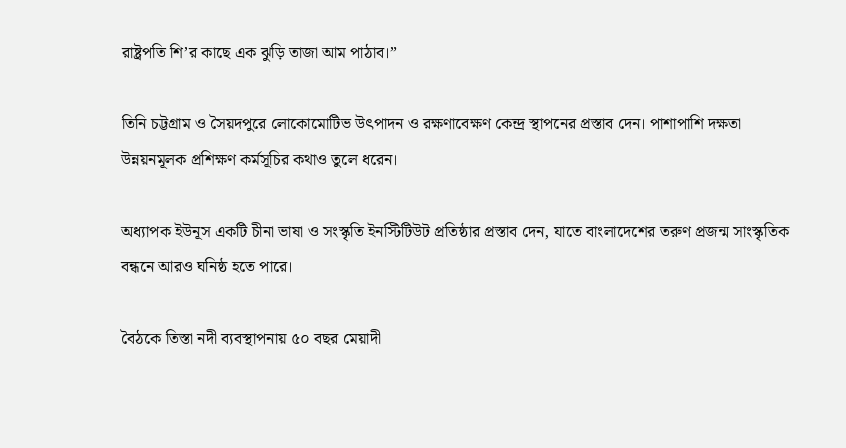রাষ্ট্রপতি শি’র কাছে এক ঝুড়ি তাজা আম পাঠাব।”

তিনি চট্টগ্রাম ও সৈয়দপুরে লোকোমোটিভ উৎপাদন ও রক্ষণাবেক্ষণ কেন্দ্র স্থাপনের প্রস্তাব দেন। পাশাপাশি দক্ষতা উন্নয়নমূলক প্রশিক্ষণ কর্মসূচির কথাও তুলে ধরেন।

অধ্যাপক ইউনূস একটি চীনা ভাষা ও সংস্কৃতি ইনস্টিটিউট প্রতিষ্ঠার প্রস্তাব দেন, যাতে বাংলাদেশের তরুণ প্রজন্ম সাংস্কৃতিক বন্ধনে আরও ঘনিষ্ঠ হতে পারে।

বৈঠকে তিস্তা নদী ব্যবস্থাপনায় ৫০ বছর মেয়াদী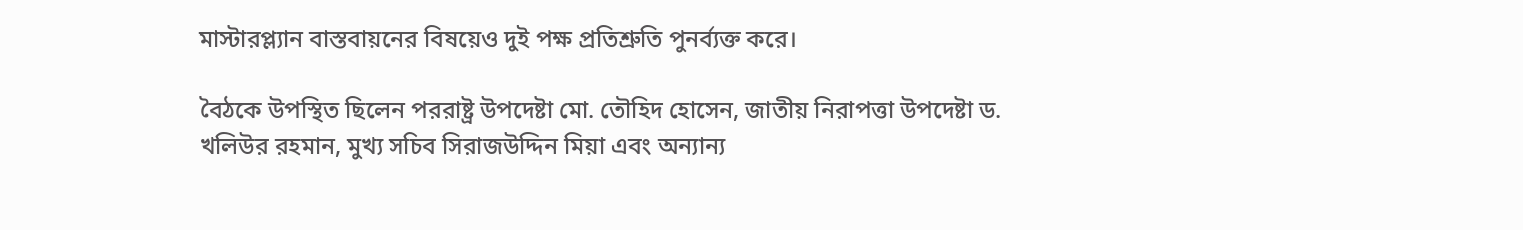মাস্টারপ্ল্যান বাস্তবায়নের বিষয়েও দুই পক্ষ প্রতিশ্রুতি পুনর্ব্যক্ত করে।

বৈঠকে উপস্থিত ছিলেন পররাষ্ট্র উপদেষ্টা মো. তৌহিদ হোসেন, জাতীয় নিরাপত্তা উপদেষ্টা ড. খলিউর রহমান, মুখ্য সচিব সিরাজউদ্দিন মিয়া এবং অন্যান্য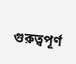গুরুত্বপূর্ণ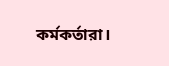কর্মকর্তারা।